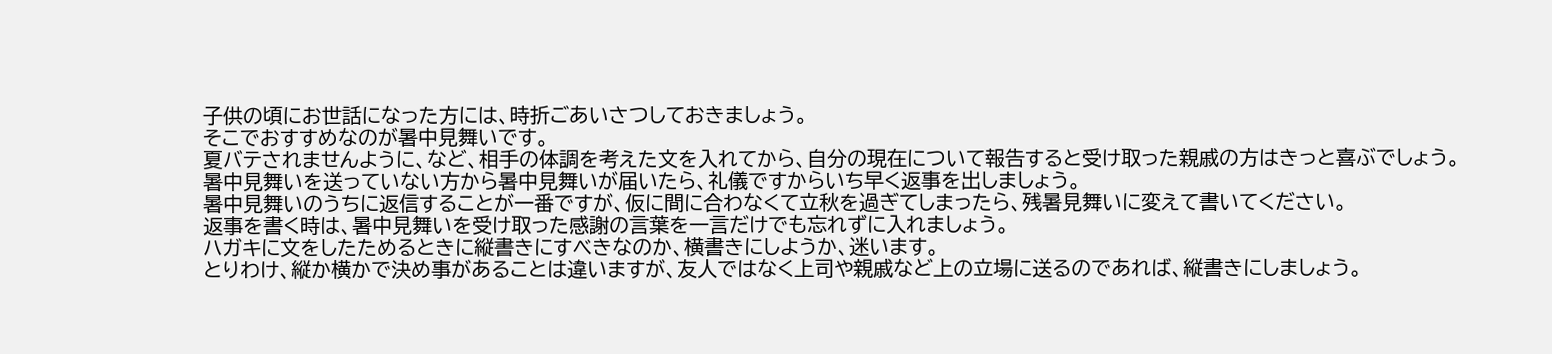子供の頃にお世話になった方には、時折ごあいさつしておきましょう。
そこでおすすめなのが暑中見舞いです。
夏バテされませんように、など、相手の体調を考えた文を入れてから、自分の現在について報告すると受け取った親戚の方はきっと喜ぶでしょう。
暑中見舞いを送っていない方から暑中見舞いが届いたら、礼儀ですからいち早く返事を出しましょう。
暑中見舞いのうちに返信することが一番ですが、仮に間に合わなくて立秋を過ぎてしまったら、残暑見舞いに変えて書いてください。
返事を書く時は、暑中見舞いを受け取った感謝の言葉を一言だけでも忘れずに入れましょう。
ハガキに文をしたためるときに縦書きにすべきなのか、横書きにしようか、迷います。
とりわけ、縦か横かで決め事があることは違いますが、友人ではなく上司や親戚など上の立場に送るのであれば、縦書きにしましょう。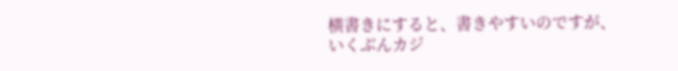横書きにすると、書きやすいのですが、いくぶんカジ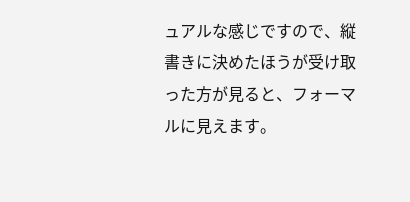ュアルな感じですので、縦書きに決めたほうが受け取った方が見ると、フォーマルに見えます。